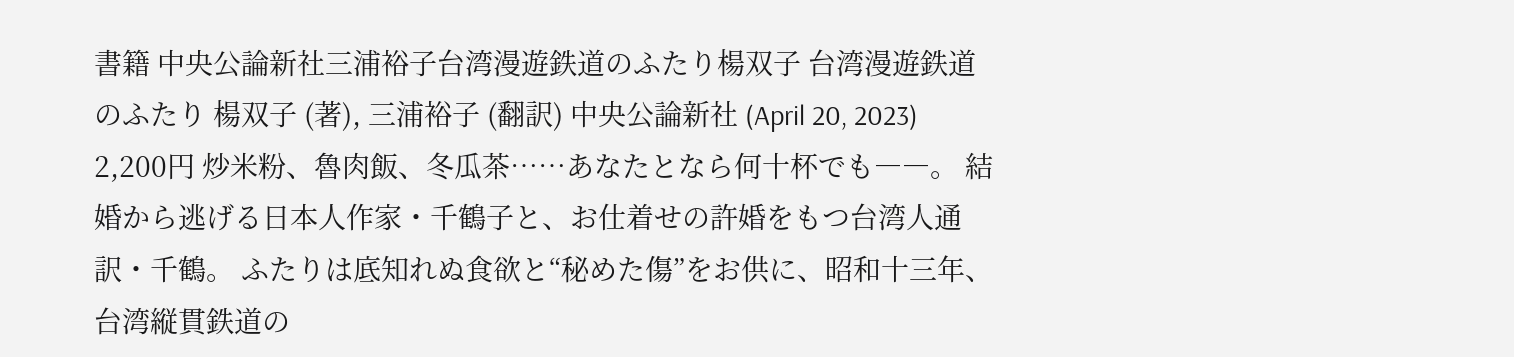書籍 中央公論新社三浦裕子台湾漫遊鉄道のふたり楊双子 台湾漫遊鉄道のふたり 楊双子 (著), 三浦裕子 (翻訳) 中央公論新社 (April 20, 2023) 2,200円 炒米粉、魯肉飯、冬瓜茶……あなたとなら何十杯でも――。 結婚から逃げる日本人作家・千鶴子と、お仕着せの許婚をもつ台湾人通訳・千鶴。 ふたりは底知れぬ食欲と“秘めた傷”をお供に、昭和十三年、台湾縦貫鉄道の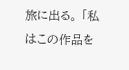旅に出る。 「私はこの作品を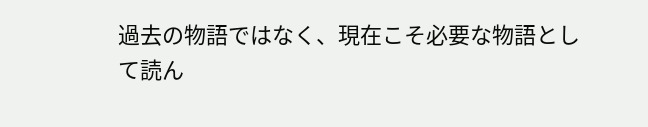過去の物語ではなく、現在こそ必要な物語として読ん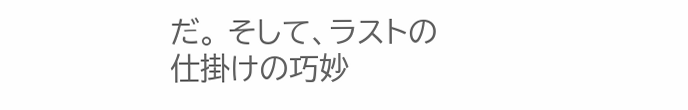だ。 そして、ラストの仕掛けの巧妙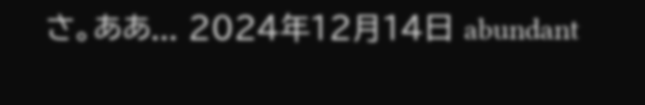さ。ああ... 2024年12月14日 abundant